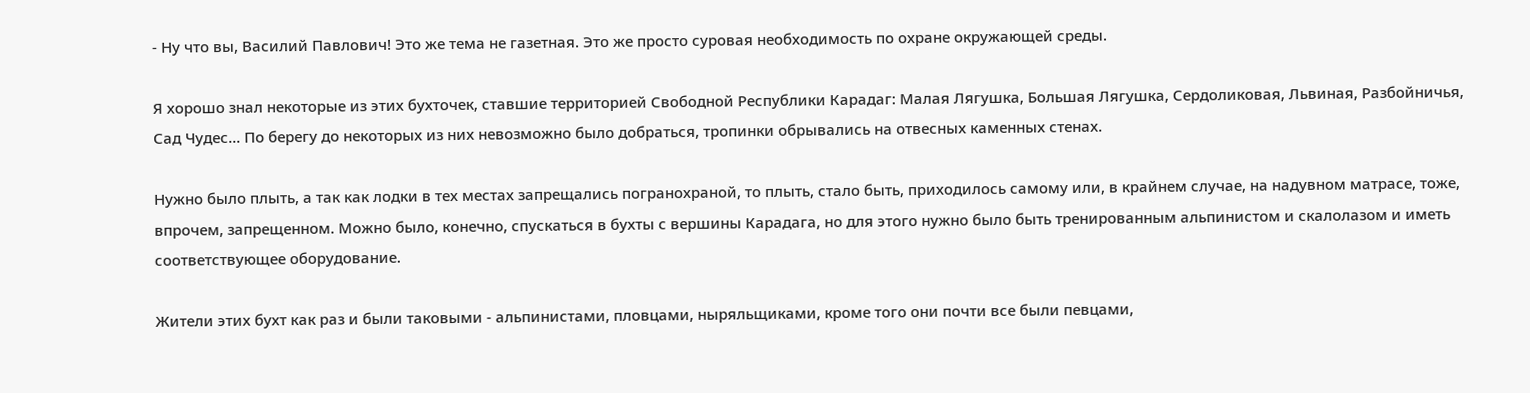- Ну что вы, Василий Павлович! Это же тема не газетная. Это же просто суровая необходимость по охране окружающей среды.

Я хорошо знал некоторые из этих бухточек, ставшие территорией Свободной Республики Карадаг: Малая Лягушка, Большая Лягушка, Сердоликовая, Львиная, Разбойничья, Сад Чудес... По берегу до некоторых из них невозможно было добраться, тропинки обрывались на отвесных каменных стенах.

Нужно было плыть, а так как лодки в тех местах запрещались погранохраной, то плыть, стало быть, приходилось самому или, в крайнем случае, на надувном матрасе, тоже, впрочем, запрещенном. Можно было, конечно, спускаться в бухты с вершины Карадага, но для этого нужно было быть тренированным альпинистом и скалолазом и иметь соответствующее оборудование.

Жители этих бухт как раз и были таковыми - альпинистами, пловцами, ныряльщиками, кроме того они почти все были певцами,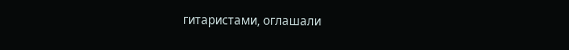гитаристами, оглашали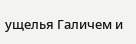ущелья Галичем и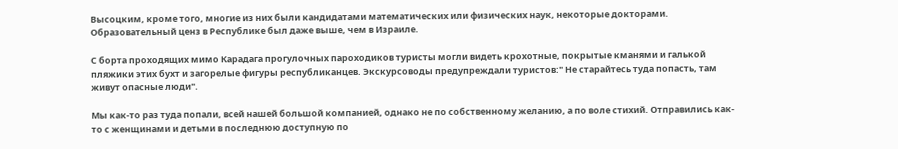Высоцким, кроме того, многие из них были кандидатами математических или физических наук, некоторые докторами. Образовательный ценз в Республике был даже выше, чем в Израиле.

С борта проходящих мимо Карадага прогулочных пароходиков туристы могли видеть крохотные, покрытые кманями и галькой пляжики этих бухт и загорелые фигуры республиканцев. Экскурсоводы предупреждали туристов:" Не старайтесь туда попасть, там живут опасные люди".

Мы как-то раз туда попали, всей нашей большой компанией, однако не по собственному желанию, а по воле стихий. Отправились как-то с женщинами и детьми в последнюю доступную по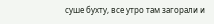суше бухту, все утро там загорали и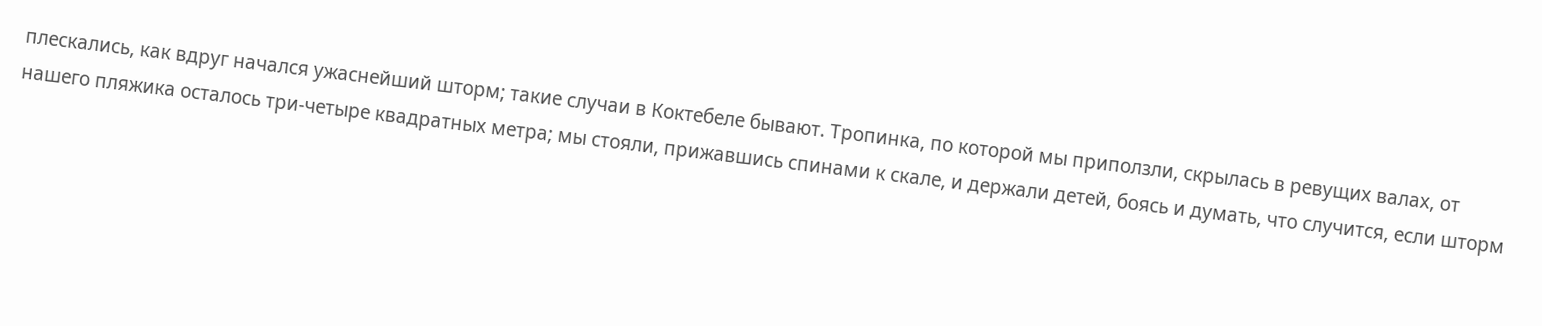плескались, как вдруг начался ужаснейший шторм; такие случаи в Коктебеле бывают. Тропинка, по которой мы приползли, скрылась в ревущих валах, от нашего пляжика осталось три-четыре квадратных метра; мы стояли, прижавшись спинами к скале, и держали детей, боясь и думать, что случится, если шторм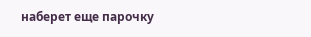наберет еще парочку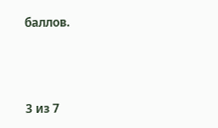баллов.



3 из 7